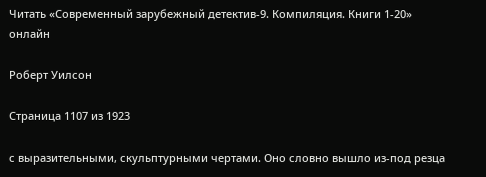Читать «Современный зарубежный детектив-9. Компиляция. Книги 1-20» онлайн

Роберт Уилсон

Страница 1107 из 1923

с выразительными, скульптурными чертами. Оно словно вышло из-под резца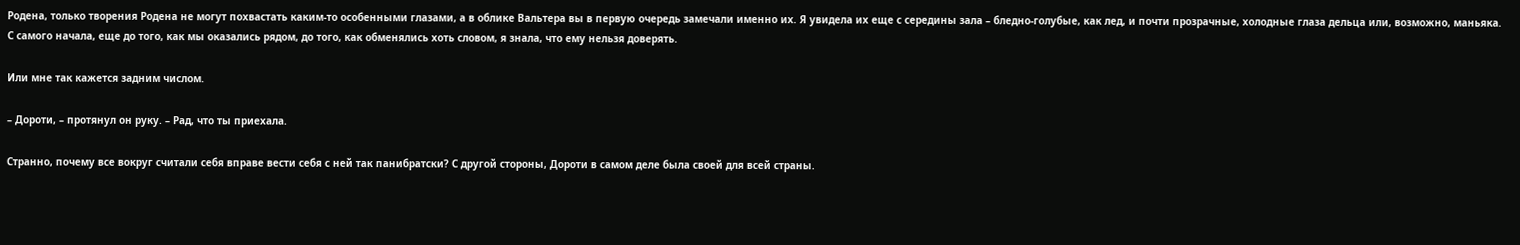Родена, только творения Родена не могут похвастать каким-то особенными глазами, а в облике Вальтера вы в первую очередь замечали именно их. Я увидела их еще с середины зала – бледно-голубые, как лед, и почти прозрачные, холодные глаза дельца или, возможно, маньяка. С самого начала, еще до того, как мы оказались рядом, до того, как обменялись хоть словом, я знала, что ему нельзя доверять.

Или мне так кажется задним числом.

– Дороти, – протянул он руку. – Рад, что ты приехала.

Странно, почему все вокруг считали себя вправе вести себя с ней так панибратски? С другой стороны, Дороти в самом деле была своей для всей страны.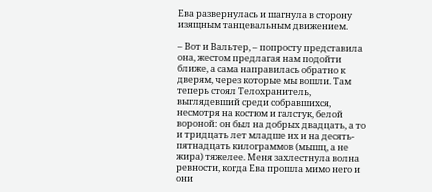Ева развернулась и шагнула в сторону изящным танцевальным движением.

– Вот и Вальтер, – попросту представила она, жестом предлагая нам подойти ближе, а сама направилась обратно к дверям, через которые мы вошли. Там теперь стоял Телохранитель, выглядевший среди собравшихся, несмотря на костюм и галстук, белой вороной: он был на добрых двадцать, а то и тридцать лет младше их и на десять-пятнадцать килограммов (мышц, а не жира) тяжелее. Меня захлестнула волна ревности, когда Ева прошла мимо него и они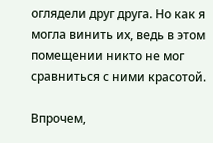оглядели друг друга. Но как я могла винить их, ведь в этом помещении никто не мог сравниться с ними красотой.

Впрочем,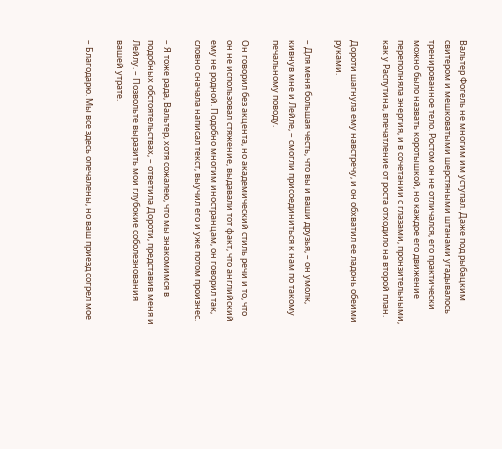Вальтер Фогель не многим им уступал. Даже под рыбацким свитером и мешковатыми шерстяными штанами угадывалось тренированное тело. Ростом он не отличался, его практически можно было назвать коротышкой, но каждое его движение переполняла энергия, и в сочетании с глазами, пронзительными, как у Распутина, впечатление от роста отходило на второй план.

Дороти шагнула ему навстречу, и он обхватил ее ладонь обеими руками.

– Для меня большая честь, что вы и ваши друзья, – он умолк, кивнув мне и Лейле, – смогли присоединиться к нам по такому печальному поводу.

Он говорил без акцента, но академический стиль речи и то, что он не использовал стяжение, выдавали тот факт, что английский ему не родной. Подобно многим иностранцам, он говорил так, словно сначала написал текст, выучил его и уже потом произнес.

– Я тоже рада, Вальтер, хотя сожалею, что мы знакомимся в подобных обстоятельствах, – ответила Дороти, представив меня и Лейлу. – Позвольте выразить мои глубокие соболезнования вашей утрате.

– Благодарю. Мы все здесь опечалены, но ваш приезд согрел мое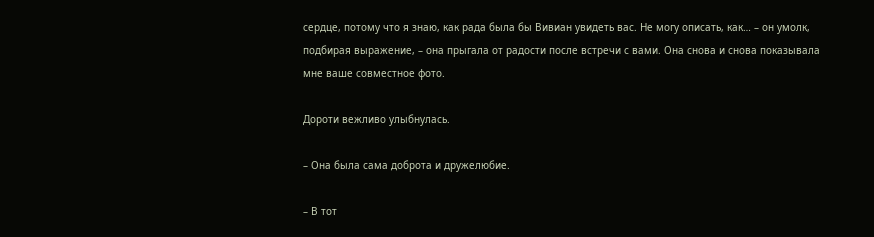сердце, потому что я знаю, как рада была бы Вивиан увидеть вас. Не могу описать, как… – он умолк, подбирая выражение, – она прыгала от радости после встречи с вами. Она снова и снова показывала мне ваше совместное фото.

Дороти вежливо улыбнулась.

– Она была сама доброта и дружелюбие.

– В тот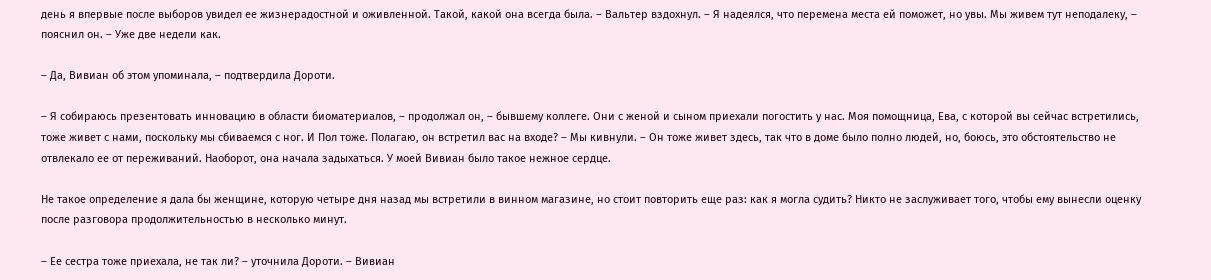день я впервые после выборов увидел ее жизнерадостной и оживленной. Такой, какой она всегда была. – Вальтер вздохнул. – Я надеялся, что перемена места ей поможет, но увы. Мы живем тут неподалеку, – пояснил он. – Уже две недели как.

– Да, Вивиан об этом упоминала, – подтвердила Дороти.

– Я собираюсь презентовать инновацию в области биоматериалов, – продолжал он, – бывшему коллеге. Они с женой и сыном приехали погостить у нас. Моя помощница, Ева, с которой вы сейчас встретились, тоже живет с нами, поскольку мы сбиваемся с ног. И Пол тоже. Полагаю, он встретил вас на входе? – Мы кивнули. – Он тоже живет здесь, так что в доме было полно людей, но, боюсь, это обстоятельство не отвлекало ее от переживаний. Наоборот, она начала задыхаться. У моей Вивиан было такое нежное сердце.

Не такое определение я дала бы женщине, которую четыре дня назад мы встретили в винном магазине, но стоит повторить еще раз: как я могла судить? Никто не заслуживает того, чтобы ему вынесли оценку после разговора продолжительностью в несколько минут.

– Ее сестра тоже приехала, не так ли? – уточнила Дороти. – Вивиан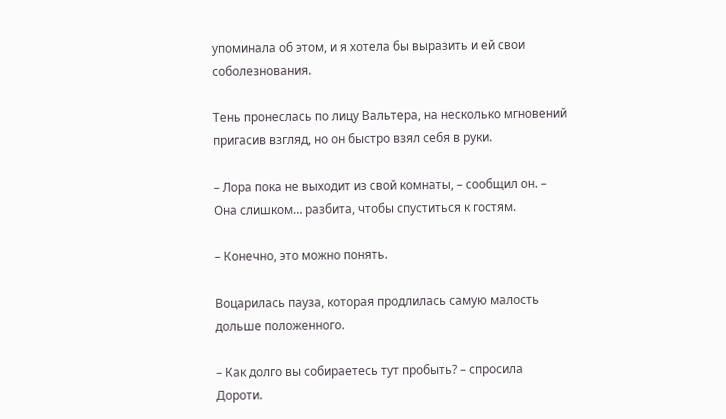упоминала об этом, и я хотела бы выразить и ей свои соболезнования.

Тень пронеслась по лицу Вальтера, на несколько мгновений пригасив взгляд, но он быстро взял себя в руки.

– Лора пока не выходит из свой комнаты, – сообщил он. – Она слишком… разбита, чтобы спуститься к гостям.

– Конечно, это можно понять.

Воцарилась пауза, которая продлилась самую малость дольше положенного.

– Как долго вы собираетесь тут пробыть? – спросила Дороти.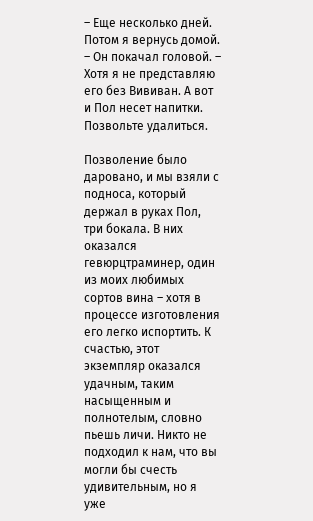– Еще несколько дней. Потом я вернусь домой. – Он покачал головой. – Хотя я не представляю его без Вививан. А вот и Пол несет напитки. Позвольте удалиться.

Позволение было даровано, и мы взяли с подноса, который держал в руках Пол, три бокала. В них оказался гевюрцтраминер, один из моих любимых сортов вина – хотя в процессе изготовления его легко испортить. К счастью, этот экземпляр оказался удачным, таким насыщенным и полнотелым, словно пьешь личи. Никто не подходил к нам, что вы могли бы счесть удивительным, но я уже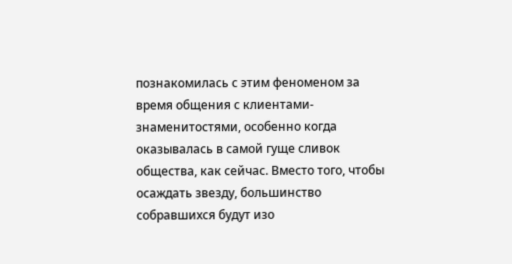познакомилась с этим феноменом за время общения с клиентами-знаменитостями, особенно когда оказывалась в самой гуще сливок общества, как сейчас. Вместо того, чтобы осаждать звезду, большинство собравшихся будут изо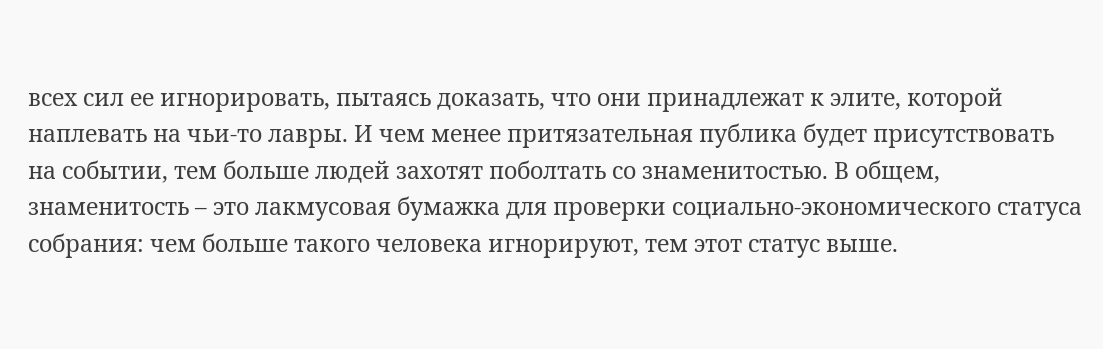всех сил ее игнорировать, пытаясь доказать, что они принадлежат к элите, которой наплевать на чьи-то лавры. И чем менее притязательная публика будет присутствовать на событии, тем больше людей захотят поболтать со знаменитостью. В общем, знаменитость – это лакмусовая бумажка для проверки социально-экономического статуса собрания: чем больше такого человека игнорируют, тем этот статус выше.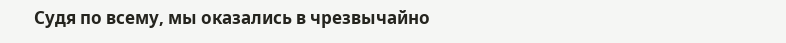Судя по всему, мы оказались в чрезвычайно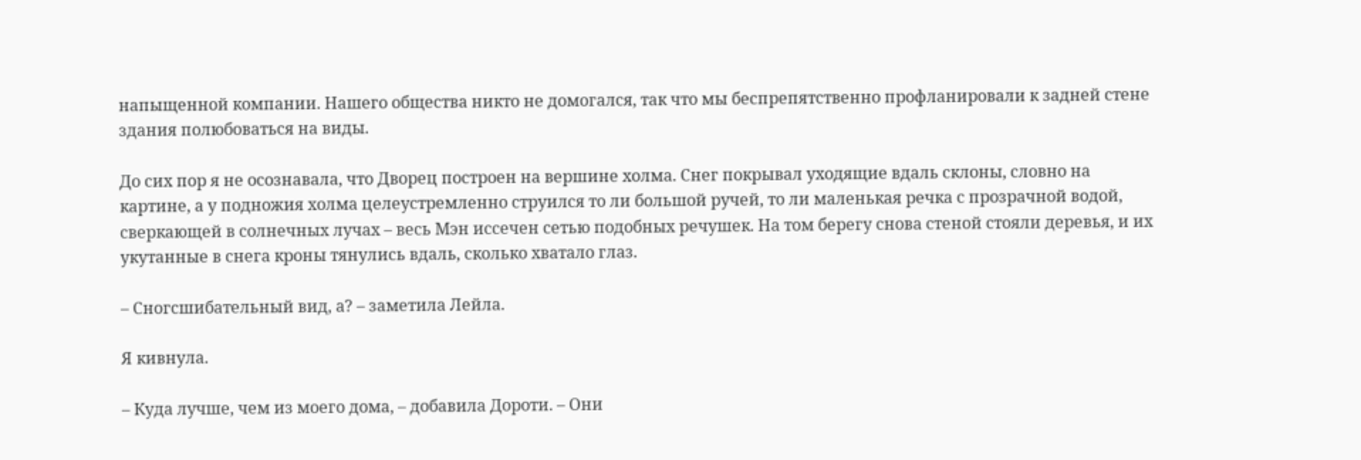напыщенной компании. Нашего общества никто не домогался, так что мы беспрепятственно профланировали к задней стене здания полюбоваться на виды.

До сих пор я не осознавала, что Дворец построен на вершине холма. Снег покрывал уходящие вдаль склоны, словно на картине, а у подножия холма целеустремленно струился то ли большой ручей, то ли маленькая речка с прозрачной водой, сверкающей в солнечных лучах – весь Мэн иссечен сетью подобных речушек. На том берегу снова стеной стояли деревья, и их укутанные в снега кроны тянулись вдаль, сколько хватало глаз.

– Сногсшибательный вид, а? – заметила Лейла.

Я кивнула.

– Куда лучше, чем из моего дома, – добавила Дороти. – Они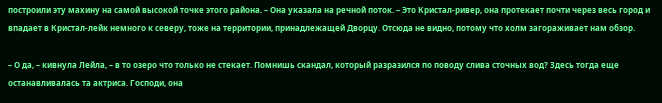построили эту махину на самой высокой точке этого района. – Она указала на речной поток. – Это Кристал-ривер, она протекает почти через весь город и впадает в Кристал-лейк немного к северу, тоже на территории, принадлежащей Дворцу. Отсюда не видно, потому что холм загораживает нам обзор.

– О да, – кивнула Лейла, – в то озеро что только не стекает. Помнишь скандал, который разразился по поводу слива сточных вод? Здесь тогда еще останавливалась та актриса. Господи, она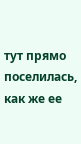тут прямо поселилась, как же ее